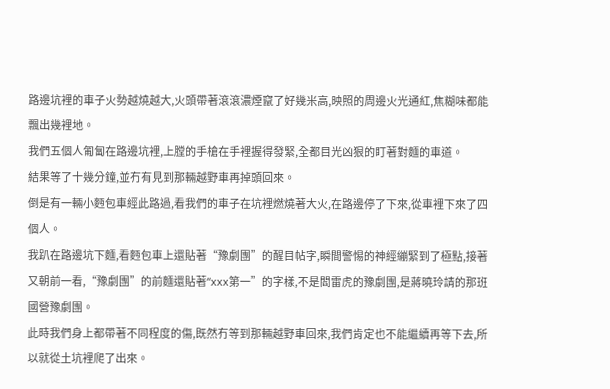路邊坑裡的車子火勢越燒越大,火頭帶著滾滾濃煙竄了好幾米高,映照的周邊火光通紅,焦糊味都能飄出幾裡地。
我們五個人匍匐在路邊坑裡,上膛的手槍在手裡握得發緊,全都目光凶狠的盯著對麵的車道。
結果等了十幾分鐘,並冇有見到那輛越野車再掉頭回來。
倒是有一輛小麪包車經此路過,看我們的車子在坑裡燃燒著大火,在路邊停了下來,從車裡下來了四個人。
我趴在路邊坑下麵,看麪包車上還貼著“豫劇團”的醒目帖字,瞬間警惕的神經繃緊到了極點,接著又朝前一看,“豫劇團”的前麵還貼著“xxx第一”的字樣,不是閻雷虎的豫劇團,是蔣曉玲請的那班國營豫劇團。
此時我們身上都帶著不同程度的傷,既然冇等到那輛越野車回來,我們肯定也不能繼續再等下去,所以就從土坑裡爬了出來。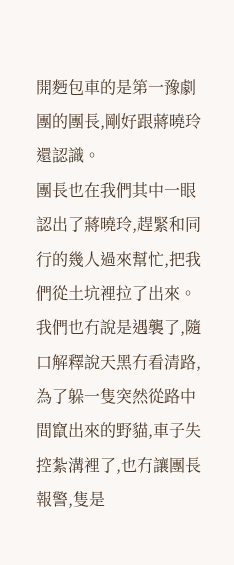開麪包車的是第一豫劇團的團長,剛好跟蔣曉玲還認識。
團長也在我們其中一眼認出了蔣曉玲,趕緊和同行的幾人過來幫忙,把我們從土坑裡拉了出來。
我們也冇說是遇襲了,隨口解釋說天黑冇看清路,為了躲一隻突然從路中間竄出來的野貓,車子失控紮溝裡了,也冇讓團長報警,隻是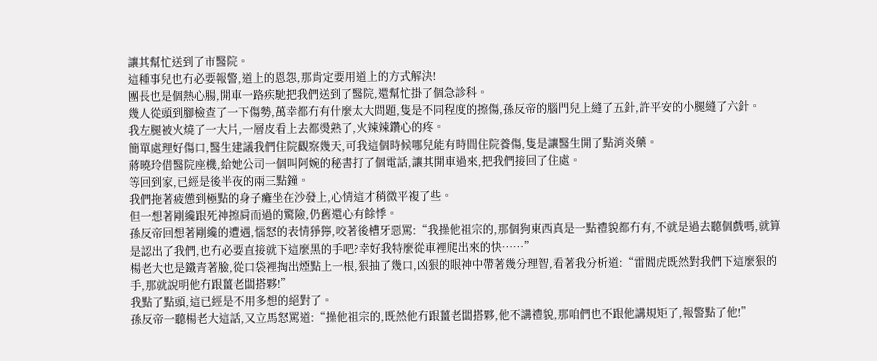讓其幫忙送到了市醫院。
這種事兒也冇必要報警,道上的恩怨,那肯定要用道上的方式解決!
團長也是個熱心腸,開車一路疾馳把我們送到了醫院,還幫忙掛了個急診科。
幾人從頭到腳檢查了一下傷勢,萬幸都冇有什麼太大問題,隻是不同程度的擦傷,孫反帝的腦門兒上縫了五針,許平安的小腿縫了六針。
我左腿被火燒了一大片,一層皮看上去都燙熟了,火辣辣鑽心的疼。
簡單處理好傷口,醫生建議我們住院觀察幾天,可我這個時候哪兒能有時間住院養傷,隻是讓醫生開了點消炎藥。
蔣曉玲借醫院座機,給她公司一個叫阿婉的秘書打了個電話,讓其開車過來,把我們接回了住處。
等回到家,已經是後半夜的兩三點鐘。
我們拖著疲憊到極點的身子癱坐在沙發上,心情這才稍微平複了些。
但一想著剛纔跟死神擦肩而過的驚險,仍舊還心有餘悸。
孫反帝回想著剛纔的遭遇,惱怒的表情猙獰,咬著後槽牙惡罵:“我操他祖宗的,那個狗東西真是一點禮貌都冇有,不就是過去聽個戲嗎,就算是認出了我們,也冇必要直接就下這麼黑的手吧?幸好我特麼從車裡爬出來的快……”
楊老大也是鐵青著臉,從口袋裡掏出煙點上一根,狠抽了幾口,凶狠的眼神中帶著幾分理智,看著我分析道:“雷閻虎既然對我們下這麼狠的手,那就說明他冇跟薑老闆搭夥!”
我點了點頭,這已經是不用多想的絕對了。
孫反帝一聽楊老大這話,又立馬怒罵道:“操他祖宗的,既然他冇跟薑老闆搭夥,他不講禮貌,那咱們也不跟他講規矩了,報警點了他!”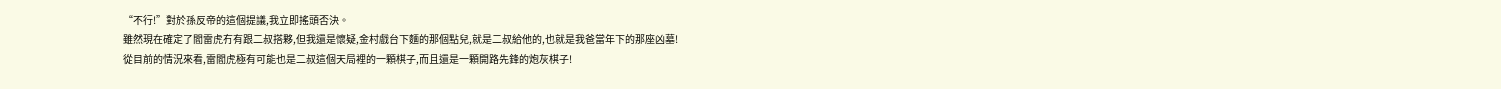“不行!”對於孫反帝的這個提議,我立即搖頭否決。
雖然現在確定了閻雷虎冇有跟二叔搭夥,但我還是懷疑,金村戲台下麵的那個點兒,就是二叔給他的,也就是我爸當年下的那座凶墓!
從目前的情況來看,雷閻虎極有可能也是二叔這個天局裡的一顆棋子,而且還是一顆開路先鋒的炮灰棋子!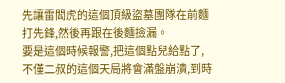先讓雷閻虎的這個頂級盜墓團隊在前麵打先鋒,然後再跟在後麵撿漏。
要是這個時候報警,把這個點兒給點了,不僅二叔的這個天局將會滿盤崩潰,到時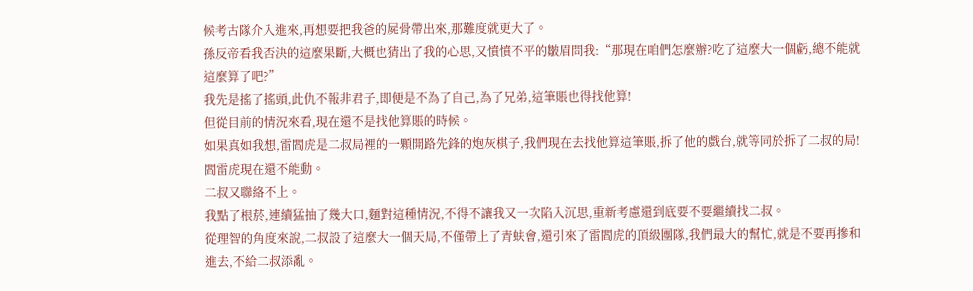候考古隊介入進來,再想要把我爸的屍骨帶出來,那難度就更大了。
孫反帝看我否決的這麼果斷,大概也猜出了我的心思,又憤憤不平的皺眉問我:“那現在咱們怎麼辦?吃了這麼大一個虧,總不能就這麼算了吧?”
我先是搖了搖頭,此仇不報非君子,即便是不為了自己,為了兄弟,這筆賬也得找他算!
但從目前的情況來看,現在還不是找他算賬的時候。
如果真如我想,雷閻虎是二叔局裡的一顆開路先鋒的炮灰棋子,我們現在去找他算這筆賬,拆了他的戲台,就等同於拆了二叔的局!
閻雷虎現在還不能動。
二叔又聯絡不上。
我點了根菸,連續猛抽了幾大口,麵對這種情況,不得不讓我又一次陷入沉思,重新考慮還到底要不要繼續找二叔。
從理智的角度來說,二叔設了這麼大一個天局,不僅帶上了青蚨會,還引來了雷閻虎的頂級團隊,我們最大的幫忙,就是不要再摻和進去,不給二叔添亂。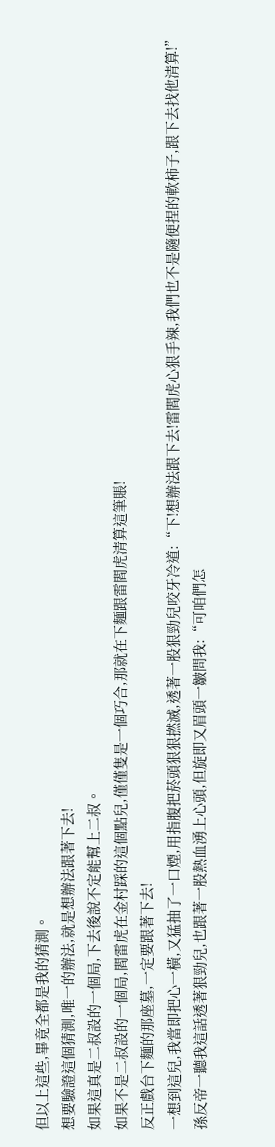但以上這些,畢竟全都是我的猜測。
想要驗證這個猜測,唯一的辦法,就是想辦法跟著下去!
如果這真是二叔設的一個局,下去後說不定能幫上二叔。
如果不是二叔設的一個局,閻雷虎在金村踩的這個點兒,僅僅隻是一個巧合,那就在下麵跟雷閻虎清算這筆賬!
反正戲台下麵的那座墓,一定要跟著下去!
一想到這兒,我當即把心一橫,又猛抽了一口煙,用指腹把菸頭狠狠撚滅,透著一股狠勁兒咬牙冷道:“下!想辦法跟下去!雷閻虎心狠手辣,我們也不是隨便捏的軟柿子,跟下去找他清算!”
孫反帝一聽我這話透著狠勁兒,也跟著一股熱血湧上心頭,但旋即又眉頭一皺問我:“可咱們怎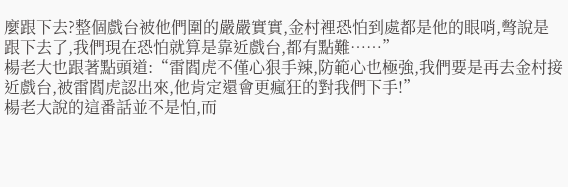麼跟下去?整個戲台被他們圍的嚴嚴實實,金村裡恐怕到處都是他的眼哨,彆說是跟下去了,我們現在恐怕就算是靠近戲台,都有點難……”
楊老大也跟著點頭道:“雷閻虎不僅心狠手辣,防範心也極強,我們要是再去金村接近戲台,被雷閻虎認出來,他肯定還會更瘋狂的對我們下手!”
楊老大說的這番話並不是怕,而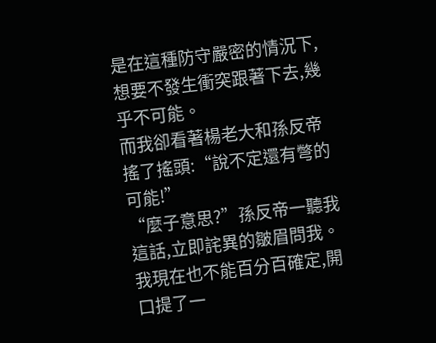是在這種防守嚴密的情況下,想要不發生衝突跟著下去,幾乎不可能。
而我卻看著楊老大和孫反帝搖了搖頭:“說不定還有彆的可能!”
“麼子意思?”孫反帝一聽我這話,立即詫異的皺眉問我。
我現在也不能百分百確定,開口提了一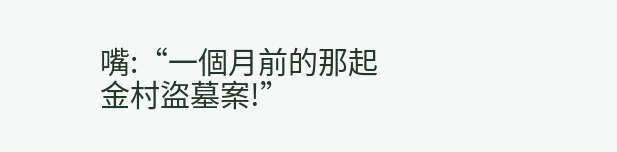嘴:“一個月前的那起金村盜墓案!”